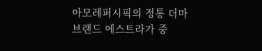아모레퍼시픽의 정통 더마 브랜드 에스트라가 중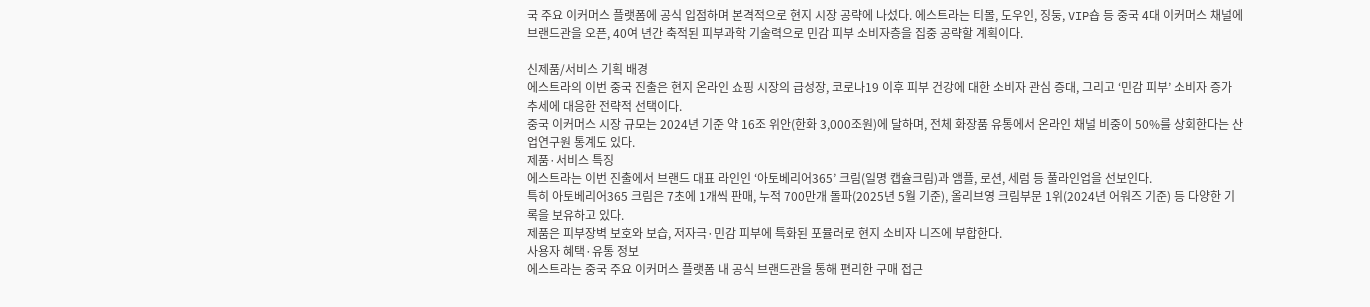국 주요 이커머스 플랫폼에 공식 입점하며 본격적으로 현지 시장 공략에 나섰다. 에스트라는 티몰, 도우인, 징둥, VIP숍 등 중국 4대 이커머스 채널에 브랜드관을 오픈, 40여 년간 축적된 피부과학 기술력으로 민감 피부 소비자층을 집중 공략할 계획이다.

신제품/서비스 기획 배경
에스트라의 이번 중국 진출은 현지 온라인 쇼핑 시장의 급성장, 코로나19 이후 피부 건강에 대한 소비자 관심 증대, 그리고 ‘민감 피부’ 소비자 증가 추세에 대응한 전략적 선택이다.
중국 이커머스 시장 규모는 2024년 기준 약 16조 위안(한화 3,000조원)에 달하며, 전체 화장품 유통에서 온라인 채널 비중이 50%를 상회한다는 산업연구원 통계도 있다.
제품·서비스 특징
에스트라는 이번 진출에서 브랜드 대표 라인인 ‘아토베리어365’ 크림(일명 캡슐크림)과 앰플, 로션, 세럼 등 풀라인업을 선보인다.
특히 아토베리어365 크림은 7초에 1개씩 판매, 누적 700만개 돌파(2025년 5월 기준), 올리브영 크림부문 1위(2024년 어워즈 기준) 등 다양한 기록을 보유하고 있다.
제품은 피부장벽 보호와 보습, 저자극·민감 피부에 특화된 포뮬러로 현지 소비자 니즈에 부합한다.
사용자 혜택·유통 정보
에스트라는 중국 주요 이커머스 플랫폼 내 공식 브랜드관을 통해 편리한 구매 접근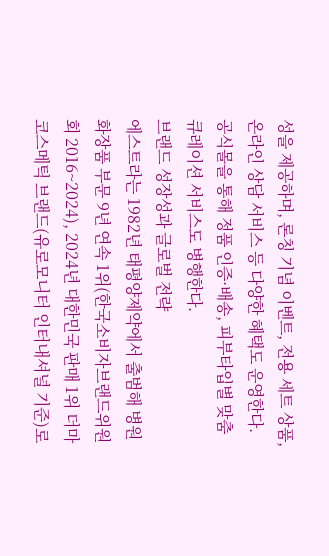성을 제공하며, 론칭 기념 이벤트, 전용 세트 상품, 온라인 상담 서비스 등 다양한 혜택도 운영한다.
공식몰을 통해 정품 인증·배송, 피부타입별 맞춤 큐레이션 서비스도 병행한다.
브랜드 성장성과 글로벌 전략
에스트라는 1982년 태평양제약에서 출범해 병원 화장품 부문 9년 연속 1위(한국소비자브랜드위원회 2016~2024), 2024년 대한민국 판매 1위 더마코스메틱 브랜드(유로모니터 인터내셔널 기준)로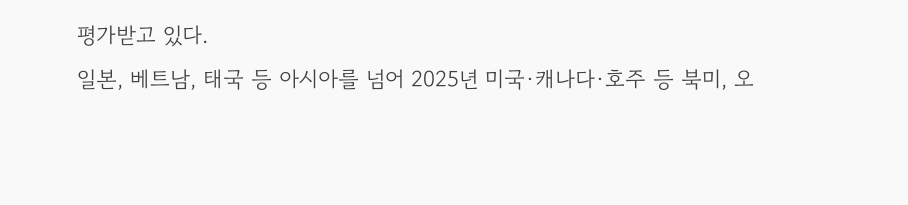평가받고 있다.
일본, 베트남, 태국 등 아시아를 넘어 2025년 미국·캐나다·호주 등 북미, 오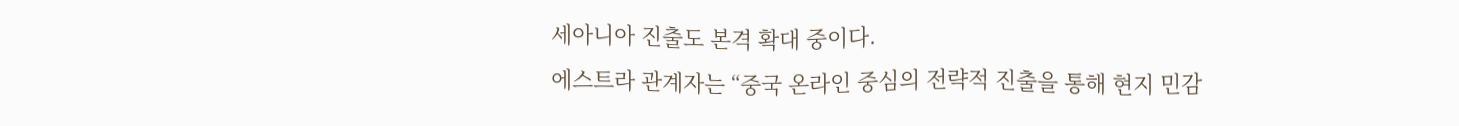세아니아 진출도 본격 확대 중이다.
에스트라 관계자는 “중국 온라인 중심의 전략적 진출을 통해 현지 민감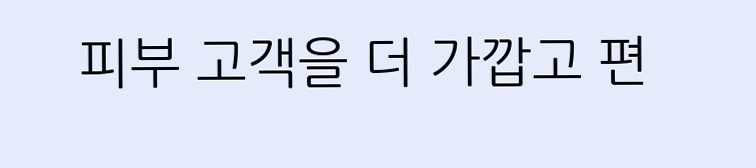피부 고객을 더 가깝고 편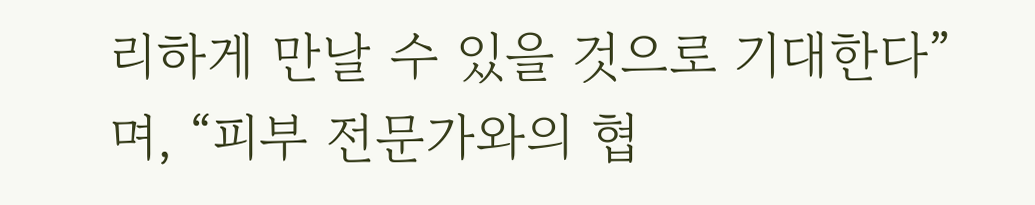리하게 만날 수 있을 것으로 기대한다”며, “피부 전문가와의 협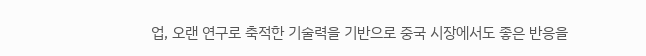업, 오랜 연구로 축적한 기술력을 기반으로 중국 시장에서도 좋은 반응을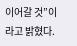이어갈 것”이라고 밝혔다.